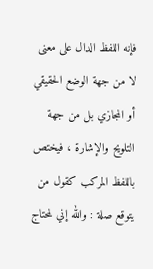فإنه اللفظ الدال على معنى لا من جهة الوضع الحقيقي أو المجازي بل من جهة التلويح والإشارة ، فيختص باللفظ المركب كقول من يتوقع صلة : والله إني لمحتاج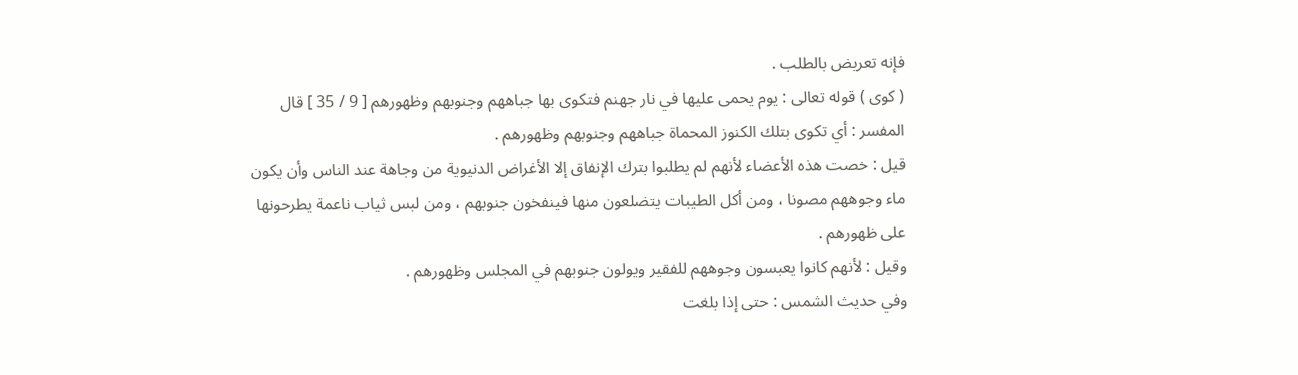فإنه تعريض بالطلب .
( كوى ) قوله تعالى : يوم يحمى عليها في نار جهنم فتكوى بها جباههم وجنوبهم وظهورهم [ 9 / 35 ] قال المفسر : أي تكوى بتلك الكنوز المحماة جباههم وجنوبهم وظهورهم .
قيل : خصت هذه الأعضاء لأنهم لم يطلبوا بترك الإنفاق إلا الأغراض الدنيوية من وجاهة عند الناس وأن يكون ماء وجوههم مصونا ، ومن أكل الطيبات يتضلعون منها فينفخون جنوبهم ، ومن لبس ثياب ناعمة يطرحونها على ظهورهم .
وقيل : لأنهم كانوا يعبسون وجوههم للفقير ويولون جنوبهم في المجلس وظهورهم .
وفي حديث الشمس : حتى إذا بلغت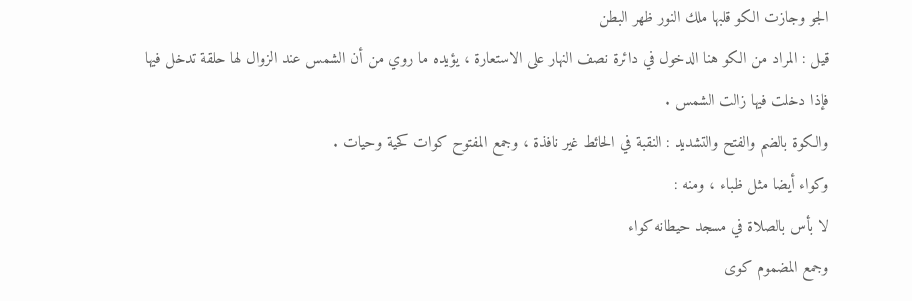الجو وجازت الكو قلبها ملك النور ظهر البطن
قيل : المراد من الكو هنا الدخول في دائرة نصف النهار على الاستعارة ، يؤيده ما روي من أن الشمس عند الزوال لها حلقة تدخل فيها فإذا دخلت فيها زالت الشمس .
والكوة بالضم والفتح والتشديد : النقبة في الحائط غير نافذة ، وجمع المفتوح كوات كحية وحيات .
وكواء أيضا مثل ظباء ، ومنه :
لا بأس بالصلاة في مسجد حيطانه كواء
وجمع المضموم كوى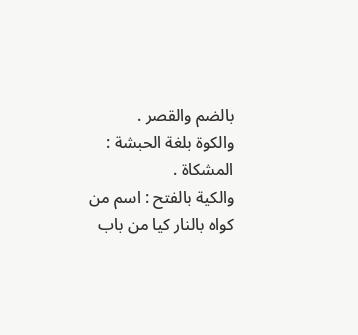بالضم والقصر .
والكوة بلغة الحبشة : المشكاة .
والكية بالفتح : اسم من كواه بالنار كيا من باب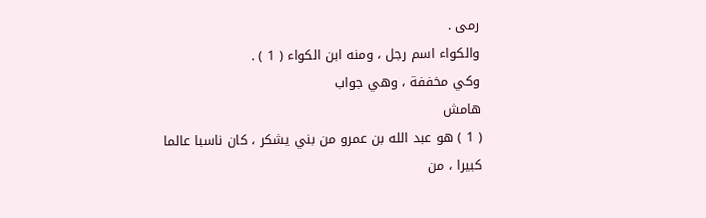رمى .
والكواء اسم رجل ، ومنه ابن الكواء ( 1 ) .
وكي مخففة ، وهي جواب
هامش
( 1 ) هو عبد الله بن عمرو من بني يشكر ، كان ناسبا عالما كبيرا ، من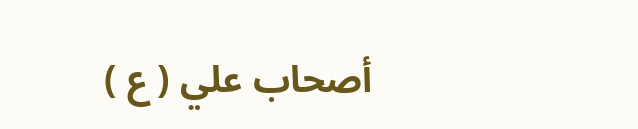أصحاب علي ( ع )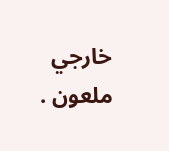خارجي ملعون .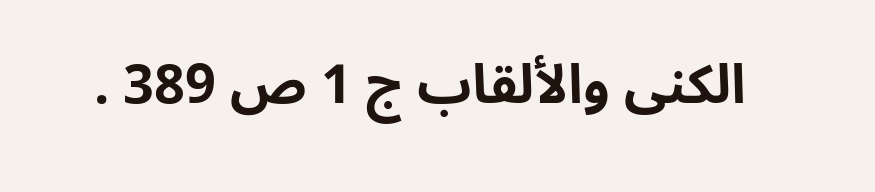الكنى والألقاب ج 1 ص 389 .